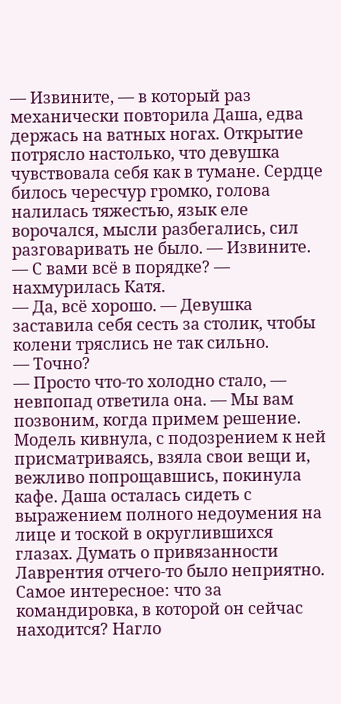— Извините, — в который раз механически повторила Даша, едва держась на ватных ногах. Открытие потрясло настолько, что девушка чувствовала себя как в тумане. Сердце билось чересчур громко, голова налилась тяжестью, язык еле ворочался, мысли разбегались, сил разговаривать не было. — Извините.
— С вами всё в порядке? — нахмурилась Катя.
— Да, всё хорошо. — Девушка заставила себя сесть за столик, чтобы колени тряслись не так сильно.
— Точно?
— Просто что-то холодно стало, — невпопад ответила она. — Мы вам позвоним, когда примем решение.
Модель кивнула, с подозрением к ней присматриваясь, взяла свои вещи и, вежливо попрощавшись, покинула кафе. Даша осталась сидеть с выражением полного недоумения на лице и тоской в округлившихся глазах. Думать о привязанности Лаврентия отчего-то было неприятно.
Самое интересное: что за командировка, в которой он сейчас находится? Нагло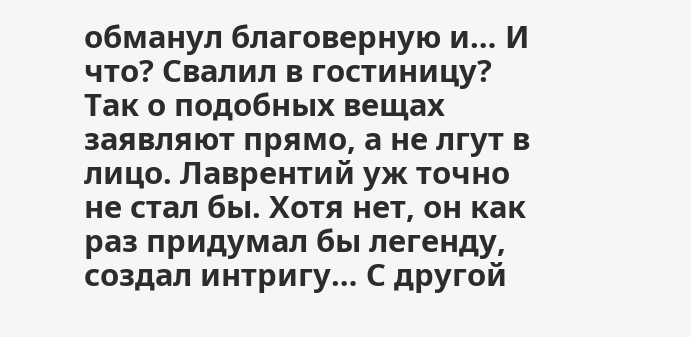обманул благоверную и… И что? Свалил в гостиницу? Так о подобных вещах заявляют прямо, а не лгут в лицо. Лаврентий уж точно не стал бы. Хотя нет, он как раз придумал бы легенду, создал интригу… С другой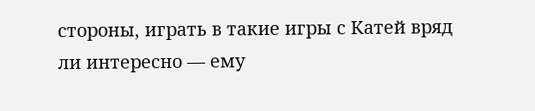стороны, играть в такие игры с Катей вряд ли интересно — ему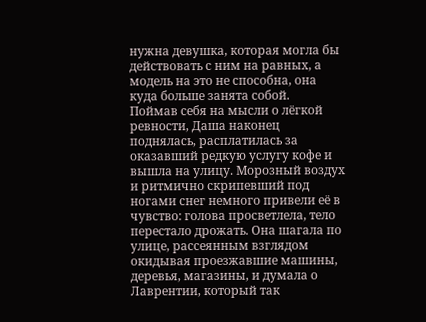нужна девушка, которая могла бы действовать с ним на равных, а модель на это не способна, она куда больше занята собой.
Поймав себя на мысли о лёгкой ревности, Даша наконец поднялась, расплатилась за оказавший редкую услугу кофе и вышла на улицу. Морозный воздух и ритмично скрипевший под ногами снег немного привели её в чувство: голова просветлела, тело перестало дрожать. Она шагала по улице, рассеянным взглядом окидывая проезжавшие машины, деревья, магазины, и думала о Лаврентии, который так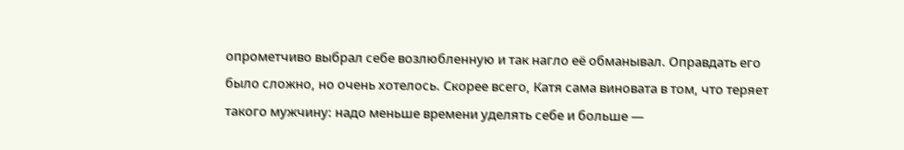опрометчиво выбрал себе возлюбленную и так нагло её обманывал. Оправдать его было сложно, но очень хотелось. Скорее всего, Катя сама виновата в том, что теряет такого мужчину: надо меньше времени уделять себе и больше —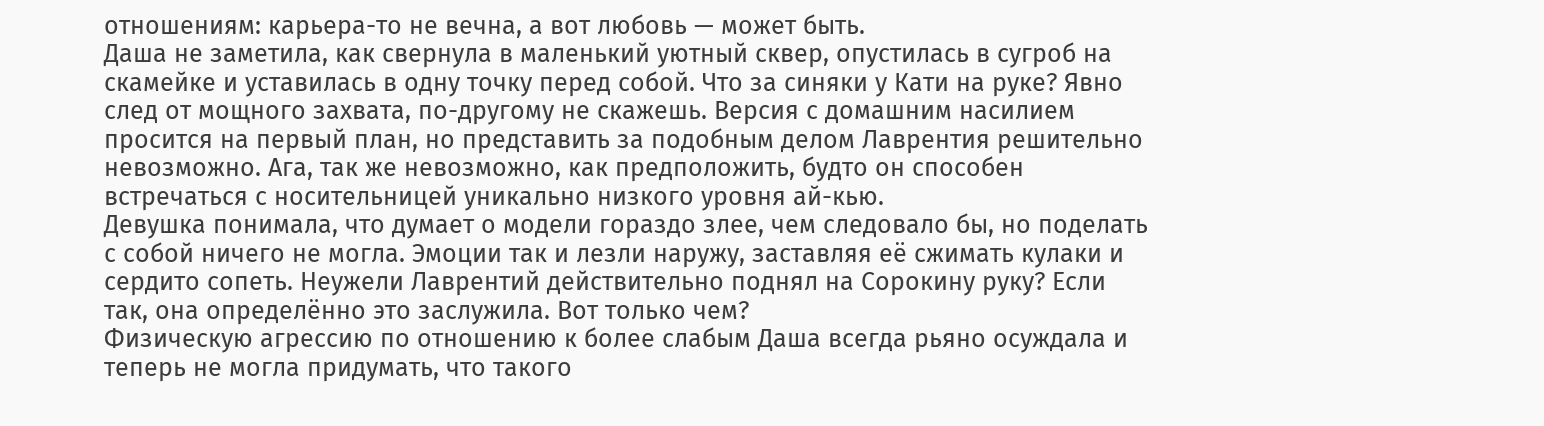отношениям: карьера-то не вечна, а вот любовь — может быть.
Даша не заметила, как свернула в маленький уютный сквер, опустилась в сугроб на скамейке и уставилась в одну точку перед собой. Что за синяки у Кати на руке? Явно след от мощного захвата, по-другому не скажешь. Версия с домашним насилием просится на первый план, но представить за подобным делом Лаврентия решительно невозможно. Ага, так же невозможно, как предположить, будто он способен встречаться с носительницей уникально низкого уровня ай-кью.
Девушка понимала, что думает о модели гораздо злее, чем следовало бы, но поделать с собой ничего не могла. Эмоции так и лезли наружу, заставляя её сжимать кулаки и сердито сопеть. Неужели Лаврентий действительно поднял на Сорокину руку? Если так, она определённо это заслужила. Вот только чем?
Физическую агрессию по отношению к более слабым Даша всегда рьяно осуждала и теперь не могла придумать, что такого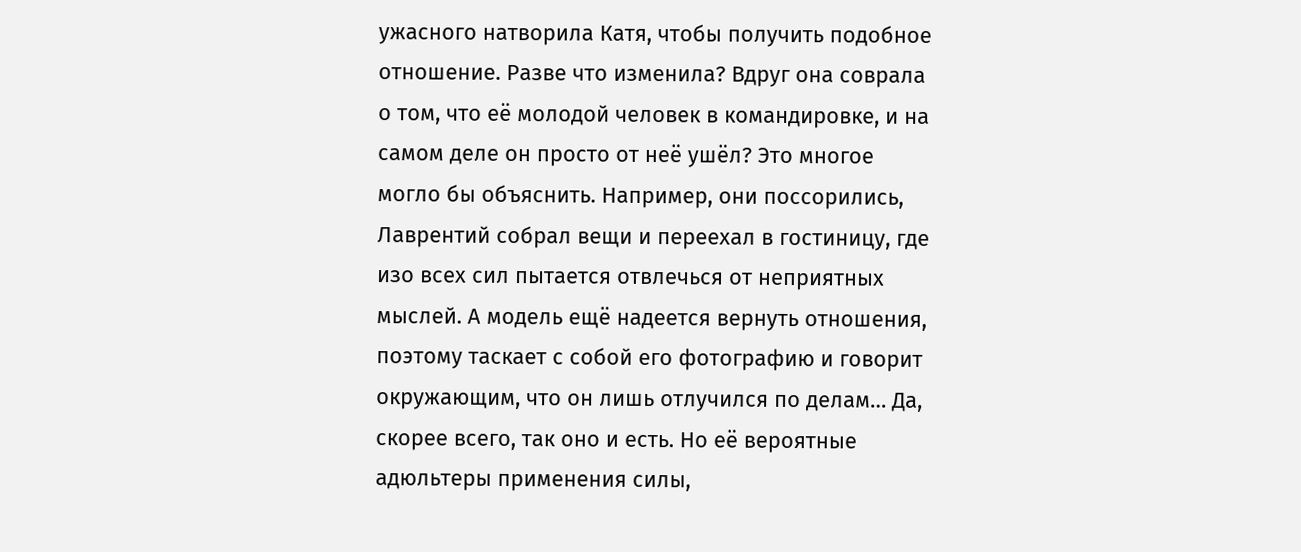ужасного натворила Катя, чтобы получить подобное отношение. Разве что изменила? Вдруг она соврала о том, что её молодой человек в командировке, и на самом деле он просто от неё ушёл? Это многое могло бы объяснить. Например, они поссорились, Лаврентий собрал вещи и переехал в гостиницу, где изо всех сил пытается отвлечься от неприятных мыслей. А модель ещё надеется вернуть отношения, поэтому таскает с собой его фотографию и говорит окружающим, что он лишь отлучился по делам… Да, скорее всего, так оно и есть. Но её вероятные адюльтеры применения силы,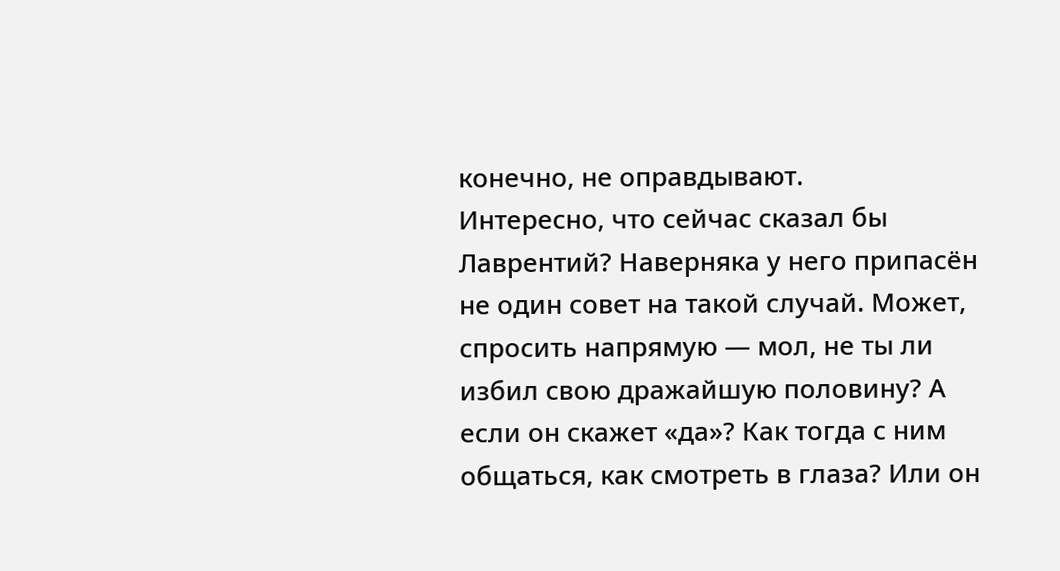конечно, не оправдывают.
Интересно, что сейчас сказал бы Лаврентий? Наверняка у него припасён не один совет на такой случай. Может, спросить напрямую — мол, не ты ли избил свою дражайшую половину? А если он скажет «да»? Как тогда с ним общаться, как смотреть в глаза? Или он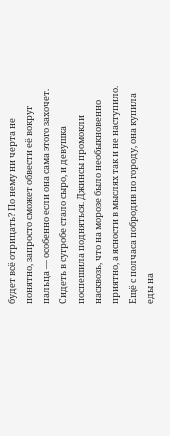будет всё отрицать? По нему ни черта не понятно, запросто сможет обвести её вокруг пальца — особенно если она сама этого захочет.
Сидеть в сугробе стало сыро, и девушка поспешила подняться. Джинсы промокли насквозь, что на морозе было необыкновенно приятно, а ясности в мыслях так и не наступило. Ещё с полчаса побродив по городу, она купила еды на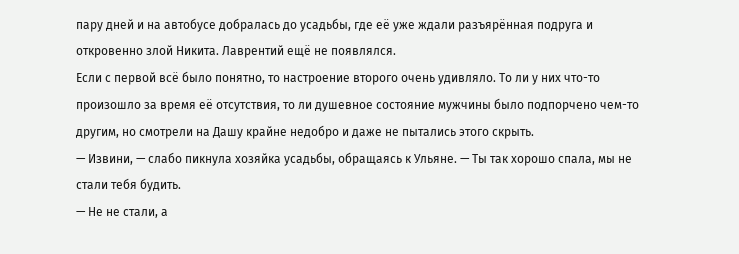пару дней и на автобусе добралась до усадьбы, где её уже ждали разъярённая подруга и откровенно злой Никита. Лаврентий ещё не появлялся.
Если с первой всё было понятно, то настроение второго очень удивляло. То ли у них что-то произошло за время её отсутствия, то ли душевное состояние мужчины было подпорчено чем-то другим, но смотрели на Дашу крайне недобро и даже не пытались этого скрыть.
— Извини, — слабо пикнула хозяйка усадьбы, обращаясь к Ульяне. — Ты так хорошо спала, мы не стали тебя будить.
— Не не стали, а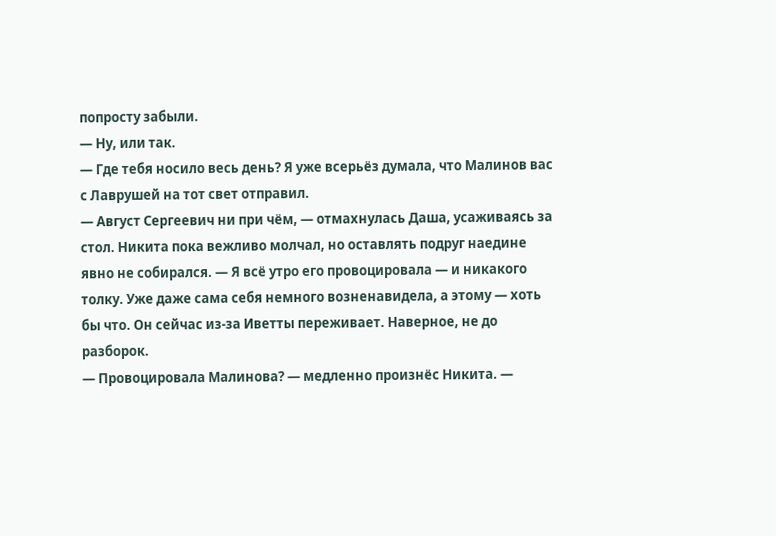попросту забыли.
— Ну, или так.
— Где тебя носило весь день? Я уже всерьёз думала, что Малинов вас с Лаврушей на тот свет отправил.
— Август Сергеевич ни при чём, — отмахнулась Даша, усаживаясь за стол. Никита пока вежливо молчал, но оставлять подруг наедине явно не собирался. — Я всё утро его провоцировала — и никакого толку. Уже даже сама себя немного возненавидела, а этому — хоть бы что. Он сейчас из-за Иветты переживает. Наверное, не до разборок.
— Провоцировала Малинова? — медленно произнёс Никита. —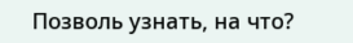Позволь узнать, на что?